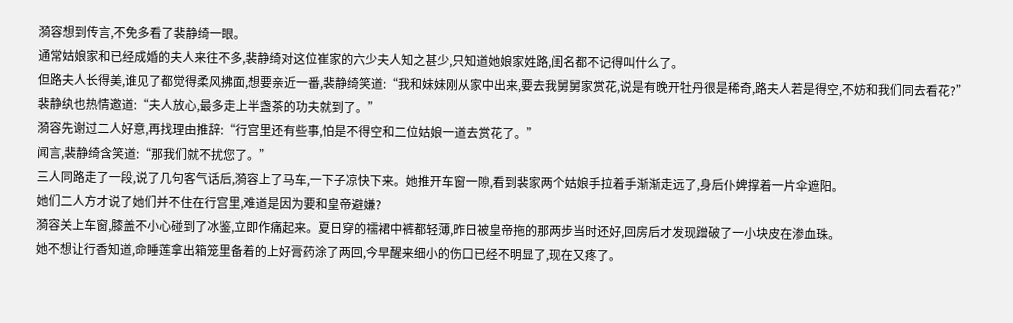漪容想到传言,不免多看了裴静绮一眼。
通常姑娘家和已经成婚的夫人来往不多,裴静绮对这位崔家的六少夫人知之甚少,只知道她娘家姓路,闺名都不记得叫什么了。
但路夫人长得美,谁见了都觉得柔风拂面,想要亲近一番,裴静绮笑道:“我和妹妹刚从家中出来,要去我舅舅家赏花,说是有晚开牡丹很是稀奇,路夫人若是得空,不妨和我们同去看花?”
裴静纨也热情邀道:“夫人放心,最多走上半盏茶的功夫就到了。”
漪容先谢过二人好意,再找理由推辞:“行宫里还有些事,怕是不得空和二位姑娘一道去赏花了。”
闻言,裴静绮含笑道:“那我们就不扰您了。”
三人同路走了一段,说了几句客气话后,漪容上了马车,一下子凉快下来。她推开车窗一隙,看到裴家两个姑娘手拉着手渐渐走远了,身后仆婢撑着一片伞遮阳。
她们二人方才说了她们并不住在行宫里,难道是因为要和皇帝避嫌?
漪容关上车窗,膝盖不小心碰到了冰鉴,立即作痛起来。夏日穿的襦裙中裤都轻薄,昨日被皇帝拖的那两步当时还好,回房后才发现蹭破了一小块皮在渗血珠。
她不想让行香知道,命睡莲拿出箱笼里备着的上好膏药涂了两回,今早醒来细小的伤口已经不明显了,现在又疼了。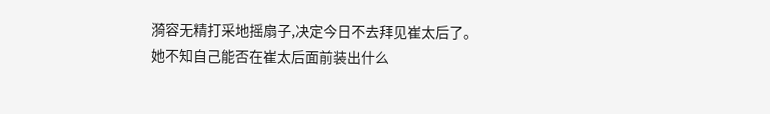漪容无精打采地摇扇子,决定今日不去拜见崔太后了。
她不知自己能否在崔太后面前装出什么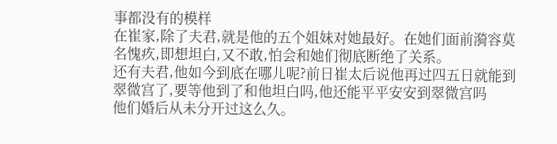事都没有的模样
在崔家,除了夫君,就是他的五个姐妹对她最好。在她们面前漪容莫名愧疚,即想坦白,又不敢,怕会和她们彻底断绝了关系。
还有夫君,他如今到底在哪儿呢?前日崔太后说他再过四五日就能到翠微宫了,要等他到了和他坦白吗,他还能平平安安到翠微宫吗
他们婚后从未分开过这么久。